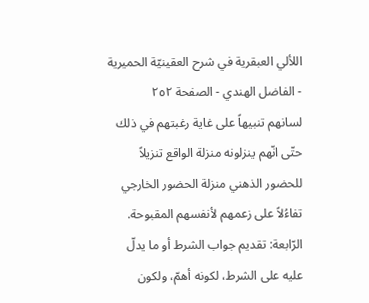اللألي العبقرية في شرح العقينيّة الحميرية - الفاضل الهندي - الصفحة ٢٥٢
لسانهم تنبيهاً على غاية رغبتهم في ذلك حتّى انّهم ينزلونه منزلة الواقع تنزيلاً للحضور الذهني منزلة الحضور الخارجي تفاءُلاً على زعمهم لأنفسهم المقبوحة.
الرّابعة: تقديم جواب الشرط أو ما يدلّ عليه على الشرط، لكونه أهمّ، ولكون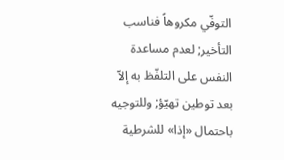التوفّي مكروهاً فناسب التأخير; لعدم مساعدة النفس على التلفّظ به إلاّ بعد توطين تهيّؤ; وللتوجيه باحتمال «إذا» للشرطية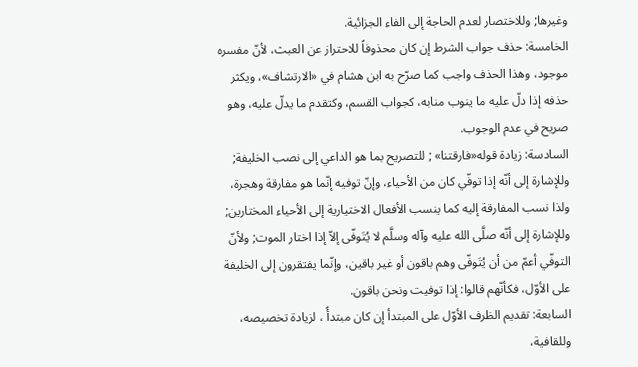وغيرها; وللاختصار لعدم الحاجة إلى الفاء الجزائية.
الخامسة: حذف جواب الشرط إن كان محذوفاً للاحتراز عن العبث، لأنّ مفسره موجود، وهذا الحذف واجب كما صرّح به ابن هشام في «الارتشاف»، ويكثر حذفه إذا دلّ عليه ما ينوب منابه، كجواب القسم، وكتقدم ما يدلّ عليه، وهو صريح في عدم الوجوب.
السادسة: زيادة قوله«فارقتنا» ; للتصريح بما هو الداعي إلى نصب الخليفة; وللإشارة إلى أنّه إذا توفّي كان من الأحياء، وإنّ توفيه إنّما هو مفارقة وهجرة، ولذا نسب المفارقة إليه كما ينسب الأفعال الاختيارية إلى الأحياء المختارين; وللإشارة إلى أنّه صلَّى الله عليه وآله وسلَّم لا يُتَوفّى إلاّ إذا اختار الموت; ولأنّ التوفّي أعمّ من أن يُتَوفّى وهم باقون أو غير باقين، وإنّما يفتقرون إلى الخليفة على الأوّل، فكأنّهم قالوا: إذا توفيت ونحن باقون.
السابعة: تقديم الظرف الأوّل على المبتدأ إن كان مبتدأً ، لزيادة تخصيصه، وللقافية،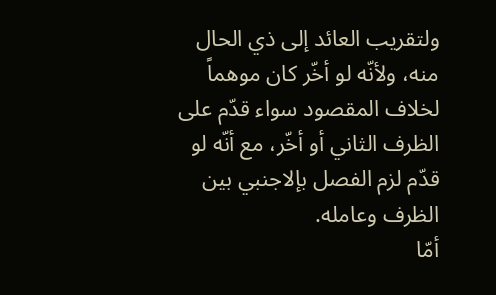ولتقريب العائد إلى ذي الحال منه، ولأنّه لو أخّر كان موهماً لخلاف المقصود سواء قدّم على الظرف الثاني أو أخّر، مع أنّه لو قدّم لزم الفصل بإلاجنبي بين الظرف وعامله.
أمّا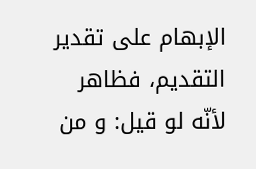الإبهام على تقدير التقديم، فظاهر لأنّه لو قيل: و من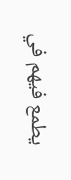يطمع فيهم في